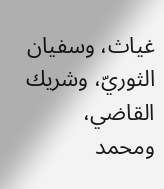غياث، وسفيان الثوريّ، وشريك القاضي، ومحمد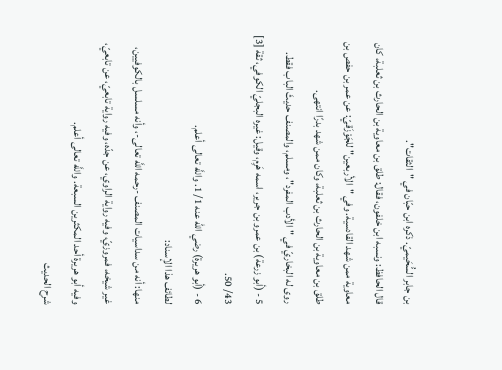بن جابر السُّحَيميّ. ذكره ابن حبّان في "الثقات".
قال الحافظ: ونسبه ابن خلفون، فقال: طلق بن معاوية بن الحارث بن ثعلبة، كان معاوية ممن شهد القادسية. وفي "الأربعين" للجَوْزَقيّ: عن عمر بن حفص بن طلق بن معاوية بن الحارث بن ثعلبة، وكان ممن شهد بدرًا انتهى.
روى له البخاريّ في "الأدب المفرد"، ومسلم، والمصنف حديثَ الباب فقط.
5 - (أبو زرعة) بن عمرو بن جرير، اسمه هَرِم، وقيل: غيره البجليّ الكوفي، ثقة [3] 43/ 50.
6 - (أبو هريرة) رضي الله عنه 1/ 1. واللَّه تعالى أعلم.
لطائف هذا الإسناد:
منها: أنه من سداسيات المصنف -رحمه اللَّه تعالى-، وأنه مسلسل بالكوفيين، غير شيخه، فمروزيّ، وفيه رواية الراوي، عن جدّه، وفيه رواية تابعيّ، عن تابعيّ، وفيه أبو هريرة أحد المكثرين السبعة. واللَّه تعالى أعلم.
شرح الحديث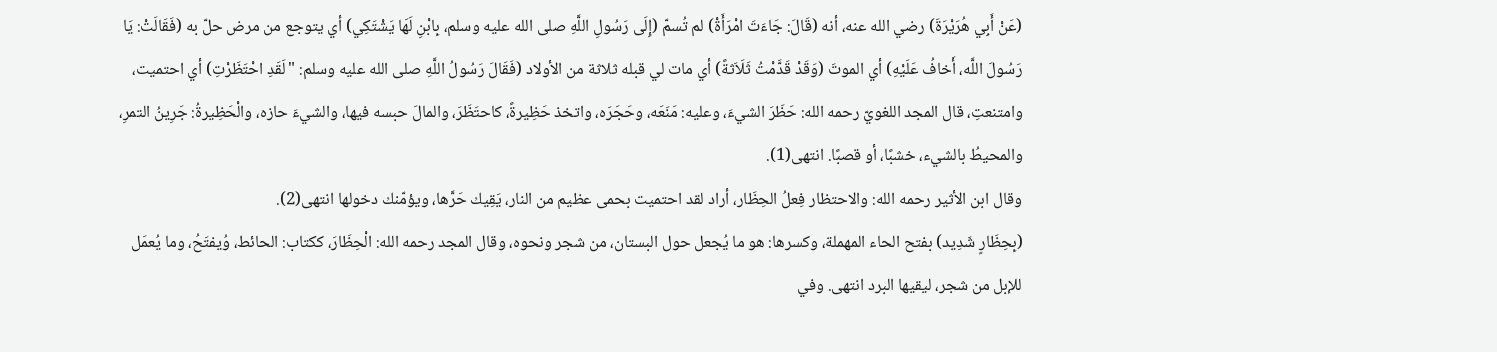(عَنْ أَبِي هُرَيْرَةَ) رضي الله عنه، أنه (قَالَ: جَاءَتَ امْرَأَةْ) لم تُسمّ (إِلَى رَسُولِ اللَّهِ صلى الله عليه وسلم، بِابْنِ لَهَا يَشْتَكِي) أي يتوجع من مرض حلّ به (فَقَالَتْ: يَا رَسُولَ اللَّه، أَخافُ عَلَيْهِ) أي الموتَ (وَقَدْ قَدَّمْتُ ثَلَاَثةً) أي مات لي قبله ثلاثة من الأولاد (فَقَالَ رَسُولُ اللَّهِ صلى الله عليه وسلم: "لَقَدِ احْتَظَرْتِ) أي احتميت، وامتنعتِ، قال المجد اللغويّ رحمه الله: حَظَرَ الشيءَ، وعليه: مَنَعَه، وحَجَرَه، واتخذ حَظِيرةً، كاحتَظَرَ، والمالَ حبسه فيها، والشيءَ حازه، والْحَظِيرةُ: جَرِينُ التمرِ، والمحيطُ بالشيء، خشبًا، أو قصبًا. انتهى(1).
وقال ابن الأثير رحمه الله: والاحتظار فِعلُ الحِظَار، أراد لقد احتميت بحمى عظيم من النار، يَقِيك حَرَّها، ويؤمّنك دخولها انتهى(2).
(بِحِظَارٍ شَدِيد) بفتح الحاء المهملة، وكسرها: هو ما يُجعل حول البستان، من شجر ونحوه، وقال المجد رحمه الله: الْحِظَارَ، ككتاب: الحائط، وُيفتَحُ، وما يُعمَل للإبل من شجر، ليقيها البرد انتهى. وفي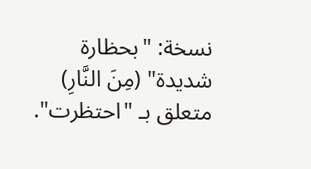نسخة: "بحظارة شديدة" (مِنَ النَّارِ) متعلق بـ "احتظرت".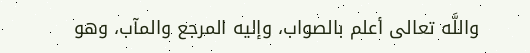واللَّه تعالى أعلم بالصواب، وإليه المرجع والمآب، وهو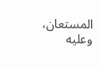المستعان، وعليه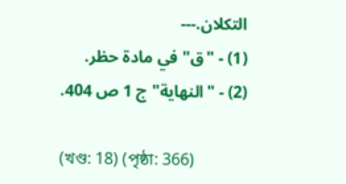التكلان.---
(1) - "ق" في مادة حظر.
(2) - "النهاية" ج 1 ص 404.

(খণ্ড: 18) (পৃষ্ঠা: 366)